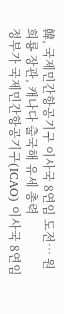韓, 국제민간항공기구 이사국 8연임 도전… 원희룡 장관, 캐나다 출국해 유세 총력
정부가 국제민간항공기구(ICAO) 이사국 8연임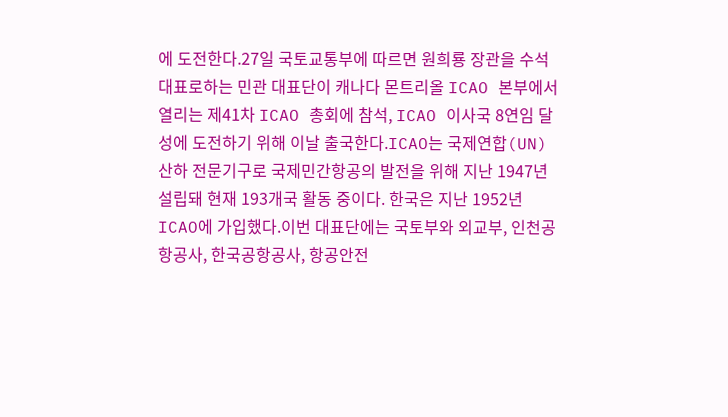에 도전한다.27일 국토교통부에 따르면 원희룡 장관을 수석대표로하는 민관 대표단이 캐나다 몬트리올 ICAO 본부에서 열리는 제41차 ICAO 총회에 참석, ICAO 이사국 8연임 달성에 도전하기 위해 이날 출국한다.ICAO는 국제연합(UN) 산하 전문기구로 국제민간항공의 발전을 위해 지난 1947년 설립돼 현재 193개국 활동 중이다. 한국은 지난 1952년 ICAO에 가입했다.이번 대표단에는 국토부와 외교부, 인천공항공사, 한국공항공사, 항공안전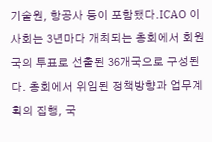기술원, 항공사 등이 포함됐다.ICAO 이사회는 3년마다 개최되는 총회에서 회원국의 투표로 선출된 36개국으로 구성된다. 총회에서 위임된 정책방향과 업무계획의 집행, 국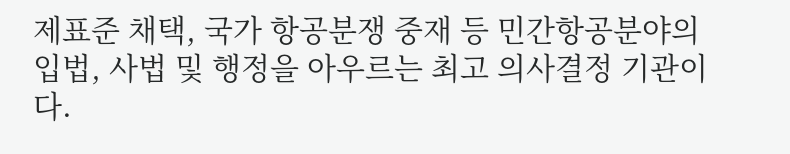제표준 채택, 국가 항공분쟁 중재 등 민간항공분야의 입법, 사법 및 행정을 아우르는 최고 의사결정 기관이다.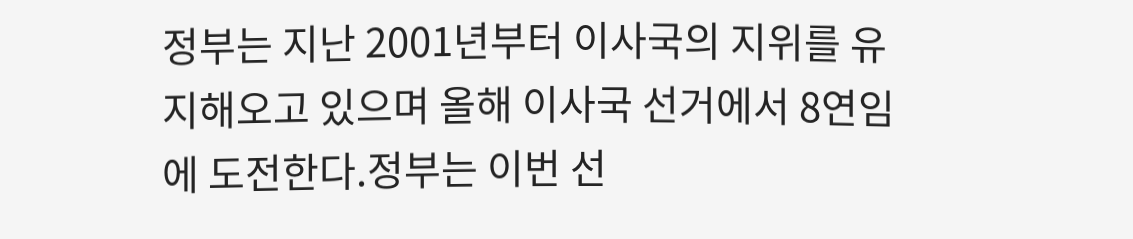정부는 지난 2001년부터 이사국의 지위를 유지해오고 있으며 올해 이사국 선거에서 8연임에 도전한다.정부는 이번 선